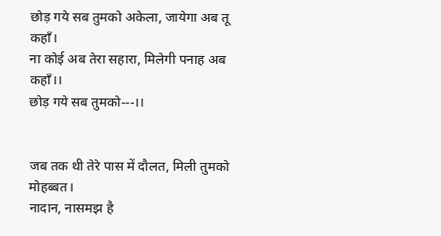छोड़ गये सब तुमको अकेला, जायेगा अब तू कहाँ।
ना कोई अब तेरा सहारा, मिलेगी पनाह अब कहाँ।।
छोड़ गये सब तुमको---।।


जब तक थी तेरे पास में दौलत, मिली तुमको मोहब्बत।
नादान, नासमझ है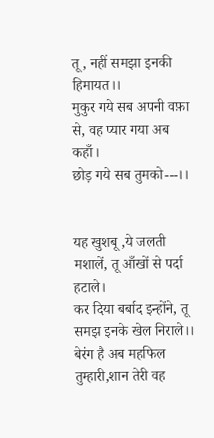तू , नहीं समझा इनकी हिमायत।।
मुकुर गये सब अपनी वफ़ा से, वह प्यार गया अब कहाँ।
छोड़ गये सब तुमको---।।


यह खुशबू ,ये जलती मशालें, तू आँखों से पर्दा हटाले।
कर दिया बर्बाद इन्होंने, तू समझ इनके खेल निराले।।
बेरंग है अब महफिल तुम्हारी,शान तेरी वह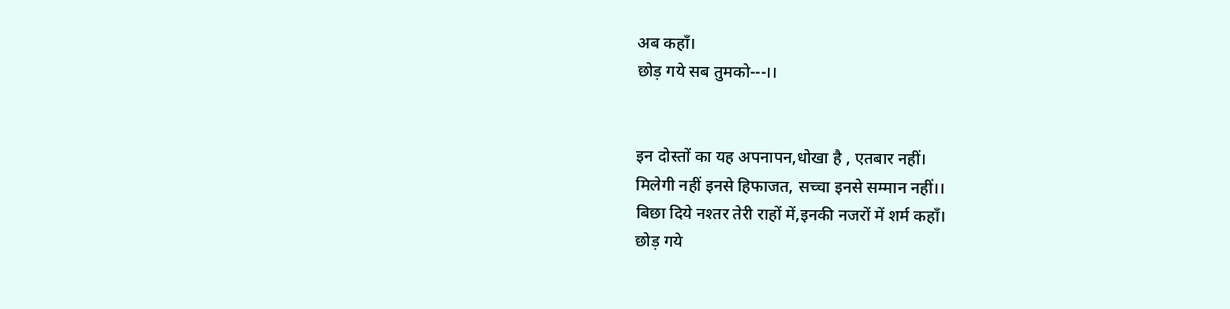अब कहाँ।
छोड़ गये सब तुमको---।।


इन दोस्तों का यह अपनापन,धोखा है , एतबार नहीं।
मिलेगी नहीं इनसे हिफाजत, सच्चा इनसे सम्मान नहीं।।
बिछा दिये नश्तर तेरी राहों में,इनकी नजरों में शर्म कहाँ।
छोड़ गये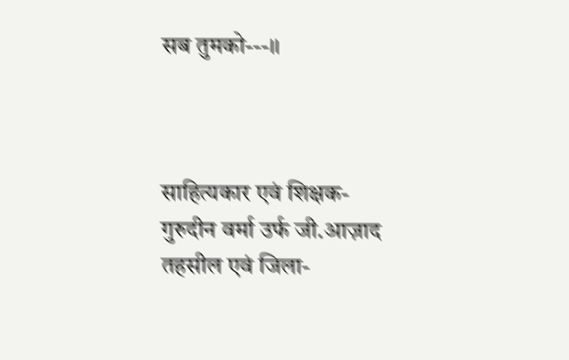सब तुमको---।।



साहित्यकार एवं शिक्षक-
गुरुदीन वर्मा उर्फ जी.आज़ाद
तहसील एवं जिला-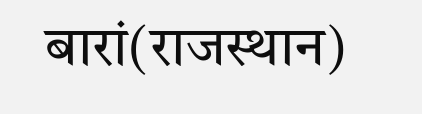बारां(राजस्थान)